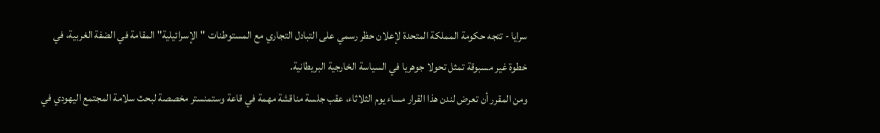سرايا - تتجه حكومة المملكة المتحدة لإعلان حظر رسمي على التبادل التجاري مع المستوطنات "الإسرائيلية" المقامة في الضفة الغربية، في خطوة غير مسبوقة تمثل تحولا جوهريا في السياسة الخارجية البريطانية.
ومن المقرر أن تعرض لندن هذا القرار مساء يوم الثلاثاء، عقب جلسة مناقشة مهمة في قاعة وستمنستر مخصصة لبحث سلامة المجتمع اليهودي في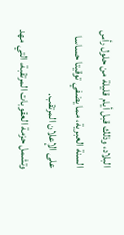البلاد، وذلك قبل أيام قليلة من حلول رأس السنة العبرية، مما يضفي توقيتا حساسا على الإعلان المرتقب.
وتشمل حزمة العقوبات المرتقبة، التي مهد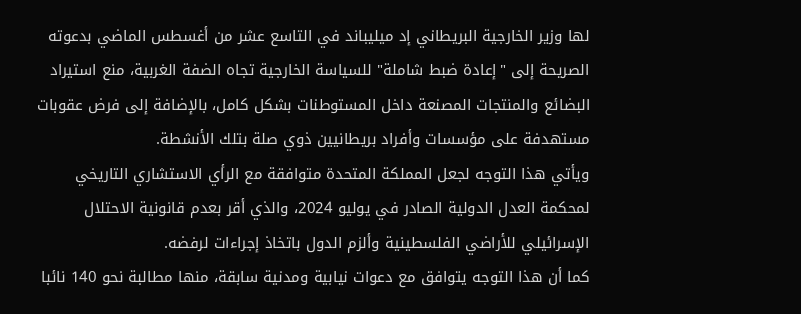لها وزير الخارجية البريطاني إد ميليباند في التاسع عشر من أغسطس الماضي بدعوته الصريحة إلى "إعادة ضبط شاملة" للسياسة الخارجية تجاه الضفة الغربية، منع استيراد البضائع والمنتجات المصنعة داخل المستوطنات بشكل كامل، بالإضافة إلى فرض عقوبات مستهدفة على مؤسسات وأفراد بريطانيين ذوي صلة بتلك الأنشطة.
ويأتي هذا التوجه لجعل المملكة المتحدة متوافقة مع الرأي الاستشاري التاريخي لمحكمة العدل الدولية الصادر في يوليو 2024، والذي أقر بعدم قانونية الاحتلال الإسرائيلي للأراضي الفلسطينية وألزم الدول باتخاذ إجراءات لرفضه.
كما أن هذا التوجه يتوافق مع دعوات نيابية ومدنية سابقة، منها مطالبة نحو 140 نائبا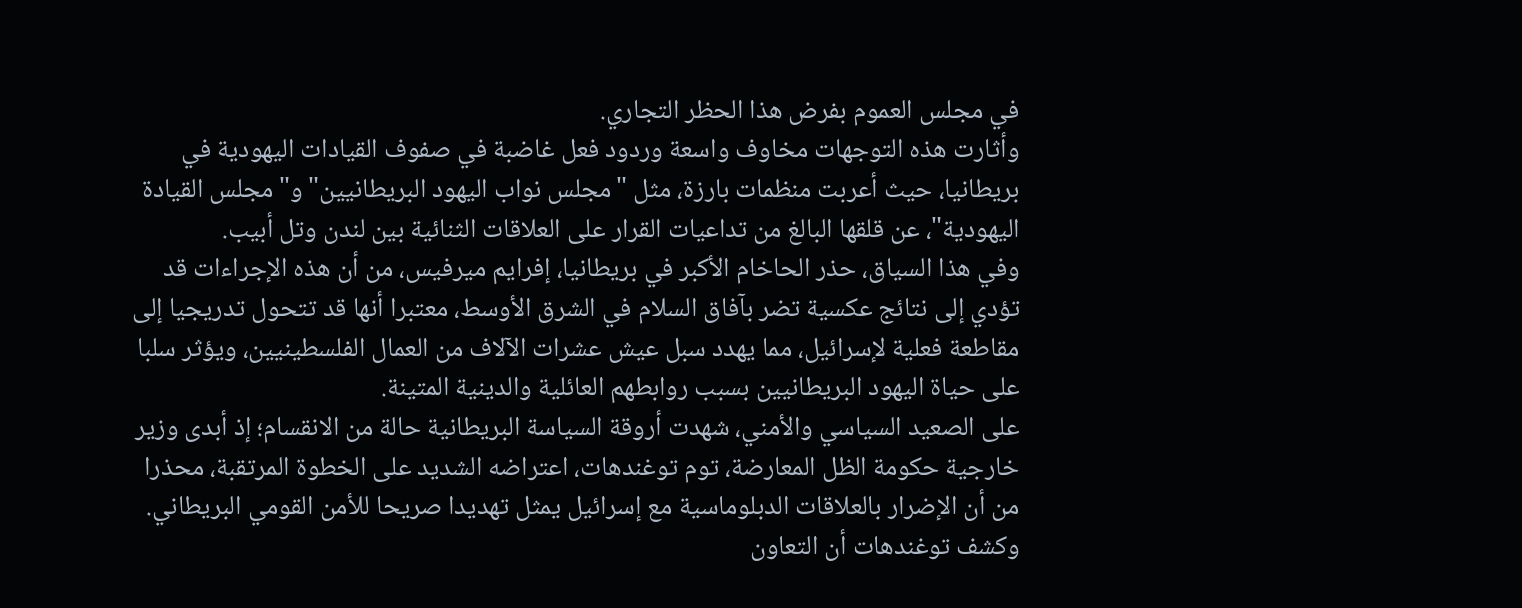في مجلس العموم بفرض هذا الحظر التجاري.
وأثارت هذه التوجهات مخاوف واسعة وردود فعل غاضبة في صفوف القيادات اليهودية في بريطانيا، حيث أعربت منظمات بارزة، مثل "مجلس نواب اليهود البريطانيين" و"مجلس القيادة اليهودية"، عن قلقها البالغ من تداعيات القرار على العلاقات الثنائية بين لندن وتل أبيب.
وفي هذا السياق، حذر الحاخام الأكبر في بريطانيا، إفرايم ميرفيس، من أن هذه الإجراءات قد تؤدي إلى نتائج عكسية تضر بآفاق السلام في الشرق الأوسط، معتبرا أنها قد تتحول تدريجيا إلى مقاطعة فعلية لإسرائيل، مما يهدد سبل عيش عشرات الآلاف من العمال الفلسطينيين، ويؤثر سلبا على حياة اليهود البريطانيين بسبب روابطهم العائلية والدينية المتينة.
على الصعيد السياسي والأمني، شهدت أروقة السياسة البريطانية حالة من الانقسام؛ إذ أبدى وزير خارجية حكومة الظل المعارضة، توم توغندهات، اعتراضه الشديد على الخطوة المرتقبة، محذرا من أن الإضرار بالعلاقات الدبلوماسية مع إسرائيل يمثل تهديدا صريحا للأمن القومي البريطاني.
وكشف توغندهات أن التعاون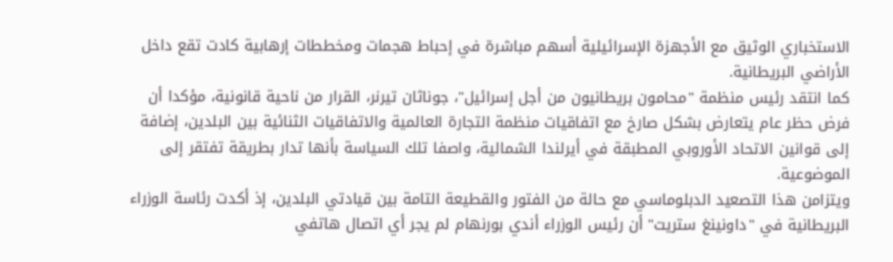الاستخباري الوثيق مع الأجهزة الإسرائيلية أسهم مباشرة في إحباط هجمات ومخططات إرهابية كادت تقع داخل الأراضي البريطانية.
كما انتقد رئيس منظمة "محامون بريطانيون من أجل إسرائيل"، جوناثان تيرنر، القرار من ناحية قانونية، مؤكدا أن فرض حظر عام يتعارض بشكل صارخ مع اتفاقيات منظمة التجارة العالمية والاتفاقيات الثنائية بين البلدين، إضافة إلى قوانين الاتحاد الأوروبي المطبقة في أيرلندا الشمالية، واصفا تلك السياسة بأنها تدار بطريقة تفتقر إلى الموضوعية.
ويتزامن هذا التصعيد الدبلوماسي مع حالة من الفتور والقطيعة التامة بين قيادتي البلدين، إذ أكدت رئاسة الوزراء البريطانية في "داونينغ ستريت" أن رئيس الوزراء أندي بورنهام لم يجر أي اتصال هاتفي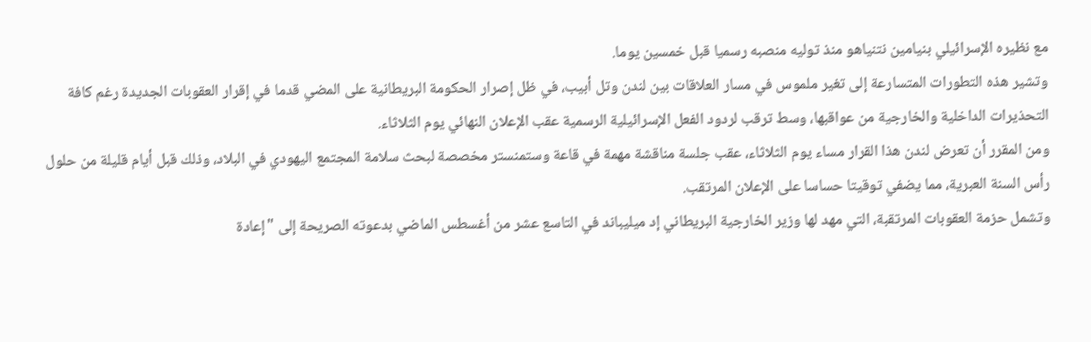مع نظيره الإسرائيلي بنيامين نتنياهو منذ توليه منصبه رسميا قبل خمسين يوما.
وتشير هذه التطورات المتسارعة إلى تغير ملموس في مسار العلاقات بين لندن وتل أبيب، في ظل إصرار الحكومة البريطانية على المضي قدما في إقرار العقوبات الجديدة رغم كافة التحذيرات الداخلية والخارجية من عواقبها، وسط ترقب لردود الفعل الإسرائيلية الرسمية عقب الإعلان النهائي يوم الثلاثاء.
ومن المقرر أن تعرض لندن هذا القرار مساء يوم الثلاثاء، عقب جلسة مناقشة مهمة في قاعة وستمنستر مخصصة لبحث سلامة المجتمع اليهودي في البلاد، وذلك قبل أيام قليلة من حلول رأس السنة العبرية، مما يضفي توقيتا حساسا على الإعلان المرتقب.
وتشمل حزمة العقوبات المرتقبة، التي مهد لها وزير الخارجية البريطاني إد ميليباند في التاسع عشر من أغسطس الماضي بدعوته الصريحة إلى "إعادة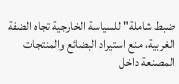ضبط شاملة" للسياسة الخارجية تجاه الضفة الغربية، منع استيراد البضائع والمنتجات المصنعة داخل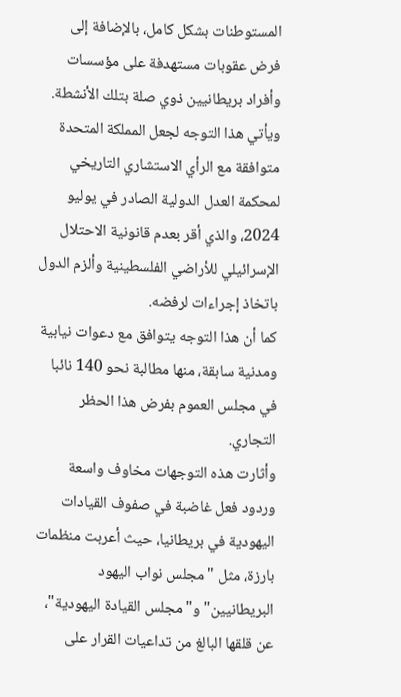المستوطنات بشكل كامل، بالإضافة إلى فرض عقوبات مستهدفة على مؤسسات وأفراد بريطانيين ذوي صلة بتلك الأنشطة.
ويأتي هذا التوجه لجعل المملكة المتحدة متوافقة مع الرأي الاستشاري التاريخي لمحكمة العدل الدولية الصادر في يوليو 2024، والذي أقر بعدم قانونية الاحتلال الإسرائيلي للأراضي الفلسطينية وألزم الدول باتخاذ إجراءات لرفضه.
كما أن هذا التوجه يتوافق مع دعوات نيابية ومدنية سابقة، منها مطالبة نحو 140 نائبا في مجلس العموم بفرض هذا الحظر التجاري.
وأثارت هذه التوجهات مخاوف واسعة وردود فعل غاضبة في صفوف القيادات اليهودية في بريطانيا، حيث أعربت منظمات بارزة، مثل "مجلس نواب اليهود البريطانيين" و"مجلس القيادة اليهودية"، عن قلقها البالغ من تداعيات القرار على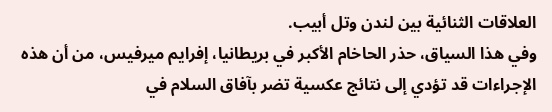العلاقات الثنائية بين لندن وتل أبيب.
وفي هذا السياق، حذر الحاخام الأكبر في بريطانيا، إفرايم ميرفيس، من أن هذه الإجراءات قد تؤدي إلى نتائج عكسية تضر بآفاق السلام في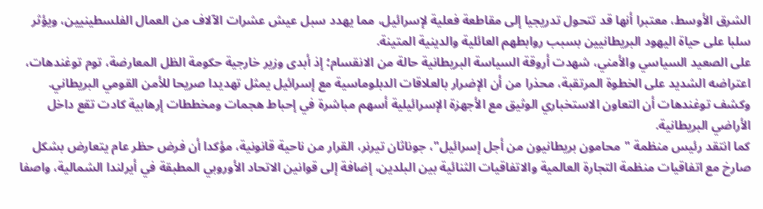الشرق الأوسط، معتبرا أنها قد تتحول تدريجيا إلى مقاطعة فعلية لإسرائيل، مما يهدد سبل عيش عشرات الآلاف من العمال الفلسطينيين، ويؤثر سلبا على حياة اليهود البريطانيين بسبب روابطهم العائلية والدينية المتينة.
على الصعيد السياسي والأمني، شهدت أروقة السياسة البريطانية حالة من الانقسام؛ إذ أبدى وزير خارجية حكومة الظل المعارضة، توم توغندهات، اعتراضه الشديد على الخطوة المرتقبة، محذرا من أن الإضرار بالعلاقات الدبلوماسية مع إسرائيل يمثل تهديدا صريحا للأمن القومي البريطاني.
وكشف توغندهات أن التعاون الاستخباري الوثيق مع الأجهزة الإسرائيلية أسهم مباشرة في إحباط هجمات ومخططات إرهابية كادت تقع داخل الأراضي البريطانية.
كما انتقد رئيس منظمة "محامون بريطانيون من أجل إسرائيل"، جوناثان تيرنر، القرار من ناحية قانونية، مؤكدا أن فرض حظر عام يتعارض بشكل صارخ مع اتفاقيات منظمة التجارة العالمية والاتفاقيات الثنائية بين البلدين، إضافة إلى قوانين الاتحاد الأوروبي المطبقة في أيرلندا الشمالية، واصفا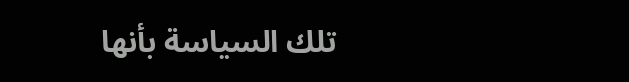تلك السياسة بأنها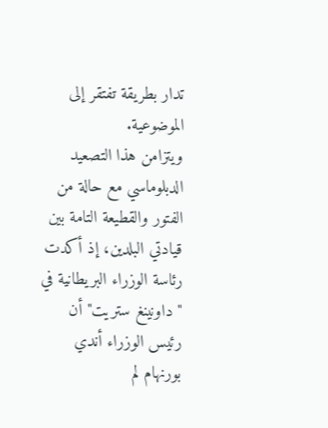تدار بطريقة تفتقر إلى الموضوعية.
ويتزامن هذا التصعيد الدبلوماسي مع حالة من الفتور والقطيعة التامة بين قيادتي البلدين، إذ أكدت رئاسة الوزراء البريطانية في "داونينغ ستريت" أن رئيس الوزراء أندي بورنهام لم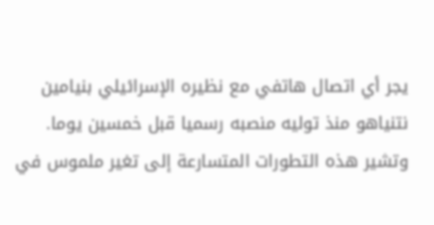يجر أي اتصال هاتفي مع نظيره الإسرائيلي بنيامين نتنياهو منذ توليه منصبه رسميا قبل خمسين يوما.
وتشير هذه التطورات المتسارعة إلى تغير ملموس في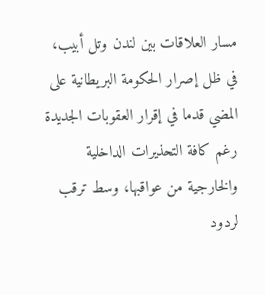مسار العلاقات بين لندن وتل أبيب، في ظل إصرار الحكومة البريطانية على المضي قدما في إقرار العقوبات الجديدة رغم كافة التحذيرات الداخلية والخارجية من عواقبها، وسط ترقب لردود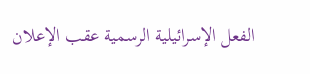الفعل الإسرائيلية الرسمية عقب الإعلان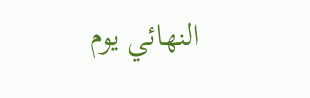النهائي يوم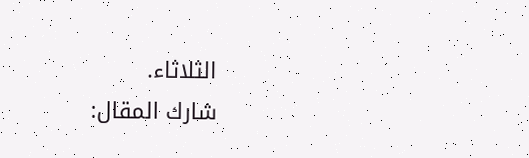الثلاثاء.
شارك المقال: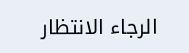الرجاء الانتظار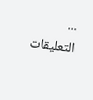...
التعليقات